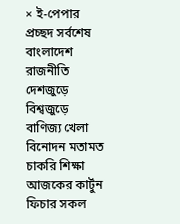× ই-পেপার প্রচ্ছদ সর্বশেষ বাংলাদেশ রাজনীতি দেশজুড়ে বিশ্বজুড়ে বাণিজ্য খেলা বিনোদন মতামত চাকরি শিক্ষা আজকের কার্টুন ফিচার সকল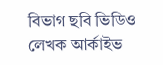বিভাগ ছবি ভিডিও লেখক আর্কাইভ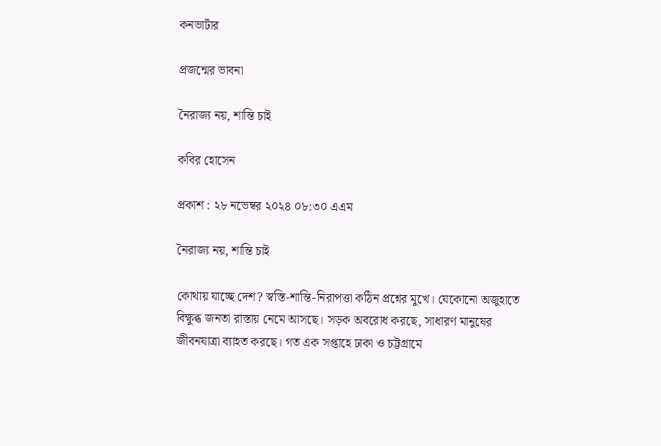কনভার্টার

প্রজন্মের ভাবনা

নৈরাজ্য নয়, শান্তি চাই

কবির হোসেন

প্রকাশ : ২৮ নভেম্বর ২০২৪ ০৮:৩০ এএম

নৈরাজ্য নয়, শান্তি চাই

কোথায় যাচ্ছে দেশ? স্বস্তি-শান্তি-নিরাপত্তা কঠিন প্রশ্নের মুখে। যেকোনো অজুহাতে বিক্ষুব্ধ জনতা রাস্তায় নেমে আসছে। সড়ক অবরোধ করছে, সাধারণ মানুষের জীবনযাত্রা ব্যাহত করছে। গত এক সপ্তাহে ঢাকা ও চট্টগ্রামে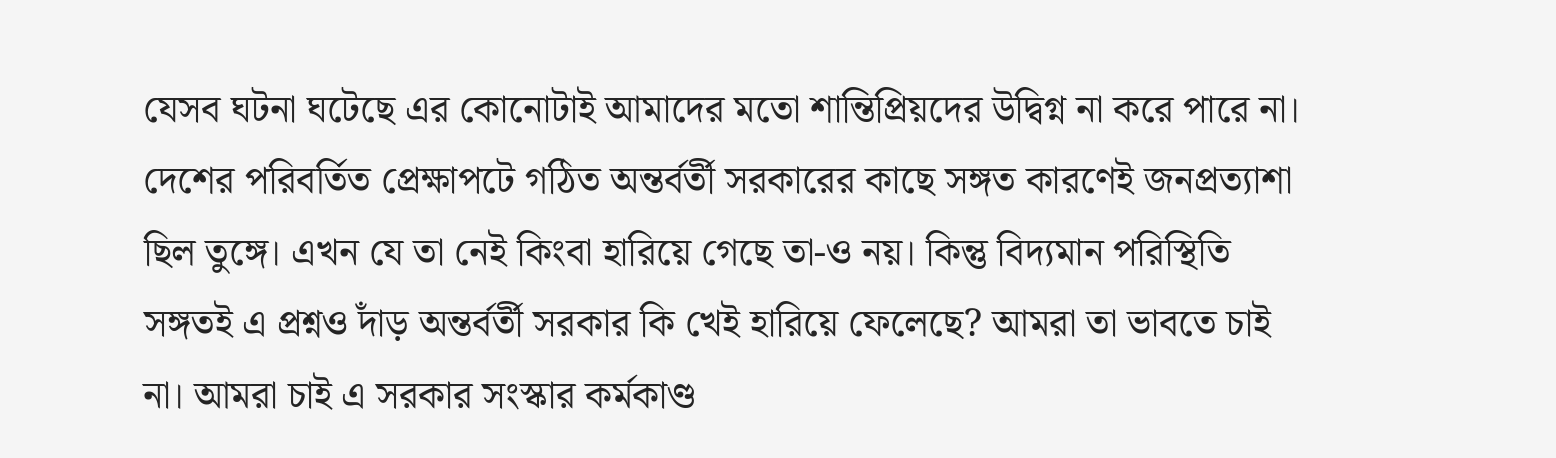যেসব ঘটনা ঘটেছে এর কোনোটাই আমাদের মতো শান্তিপ্রিয়দের উদ্বিগ্ন না করে পারে না। দেশের পরিবর্তিত প্রেক্ষাপটে গঠিত অন্তর্বর্তী সরকারের কাছে সঙ্গত কারণেই জনপ্রত্যাশা ছিল তুঙ্গে। এখন যে তা নেই কিংবা হারিয়ে গেছে তা-ও নয়। কিন্তু বিদ্যমান পরিস্থিতি সঙ্গতই এ প্রশ্নও দাঁড় অন্তর্বর্তী সরকার কি খেই হারিয়ে ফেলেছে? আমরা তা ভাবতে চাই না। আমরা চাই এ সরকার সংস্কার কর্মকাণ্ড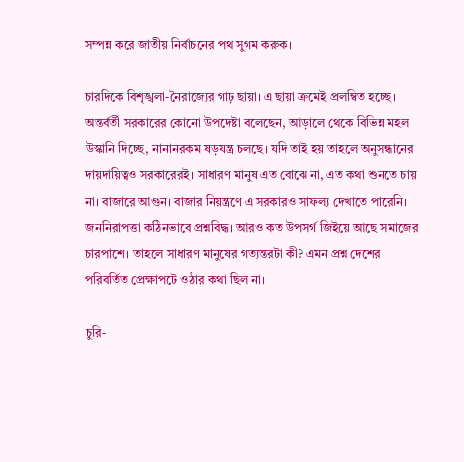সম্পন্ন করে জাতীয় নির্বাচনের পথ সুগম করুক।

চারদিকে বিশৃঙ্খলা-নৈরাজ্যের গাঢ় ছায়া। এ ছায়া ক্রমেই প্রলম্বিত হচ্ছে। অন্তর্বর্তী সরকারের কোনো উপদেষ্টা বলেছেন, আড়ালে থেকে বিভিন্ন মহল উস্কানি দিচ্ছে, নানানরকম ষড়যন্ত্র চলছে। যদি তাই হয় তাহলে অনুসন্ধানের দায়দায়িত্বও সরকারেরই। সাধারণ মানুষ এত বোঝে না, এত কথা শুনতে চায় না। বাজারে আগুন। বাজার নিয়ন্ত্রণে এ সরকারও সাফল্য দেখাতে পারেনি। জননিরাপত্তা কঠিনভাবে প্রশ্নবিদ্ধ। আরও কত উপসর্গ জিইয়ে আছে সমাজের চারপাশে। তাহলে সাধারণ মানুষের গত্যন্তরটা কী? এমন প্রশ্ন দেশের পরিবর্তিত প্রেক্ষাপটে ওঠার কথা ছিল না।

চুরি-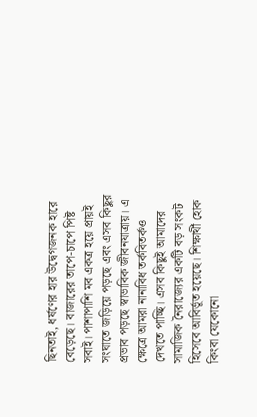ছিনতাই, ধর্ষণের হার উদ্বেগজনক হারে বেড়েছে। বাজারের তাপে-চাপে পিষ্ট সবাই। পাশাপাশি মব একত্র হয়ে প্রায়ই সংঘাতে জড়িয়ে পড়ছে এবং এসব কিছুর প্রভাব পড়ছে স্বাভাবিক জীবনযাত্রায়। এ ক্ষেত্রে আমরা নানাবিধ তর্কবিতর্কও দেখতে পাচ্ছি। এসব কিছুই আমাদের সামাজিক নৈরাজ্যের একটি বড় সংকট হিসেবে আবির্ভূত হয়েছে। শিক্ষার্থী হোক কিংবা যেকোনো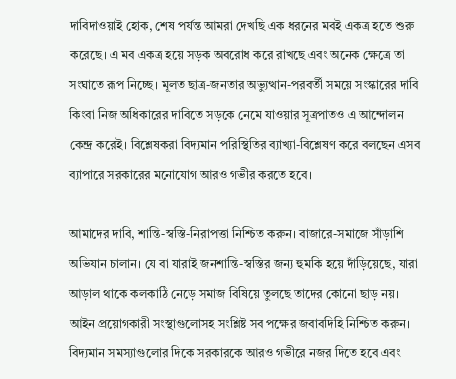দাবিদাওয়াই হোক, শেষ পর্যন্ত আমরা দেখছি এক ধরনের মবই একত্র হতে শুরু করেছে। এ মব একত্র হয়ে সড়ক অবরোধ করে রাখছে এবং অনেক ক্ষেত্রে তা সংঘাতে রূপ নিচ্ছে। মূলত ছাত্র-জনতার অভ্যুত্থান-পরবর্তী সময়ে সংস্কারের দাবি কিংবা নিজ অধিকারের দাবিতে সড়কে নেমে যাওয়ার সূত্রপাতও এ আন্দোলন কেন্দ্র করেই। বিশ্লেষকরা বিদ্যমান পরিস্থিতির ব্যাখ্যা-বিশ্লেষণ করে বলছেন এসব ব্যাপারে সরকারের মনোযোগ আরও গভীর করতে হবে।

আমাদের দাবি, শান্তি-স্বস্তি-নিরাপত্তা নিশ্চিত করুন। বাজারে-সমাজে সাঁড়াশি অভিযান চালান। যে বা যারাই জনশান্তি-স্বস্তির জন্য হুমকি হয়ে দাঁড়িয়েছে, যারা আড়াল থাকে কলকাঠি নেড়ে সমাজ বিষিয়ে তুলছে তাদের কোনো ছাড় নয়। আইন প্রয়োগকারী সংস্থাগুলোসহ সংশ্লিষ্ট সব পক্ষের জবাবদিহি নিশ্চিত করুন। বিদ্যমান সমস্যাগুলোর দিকে সরকারকে আরও গভীরে নজর দিতে হবে এবং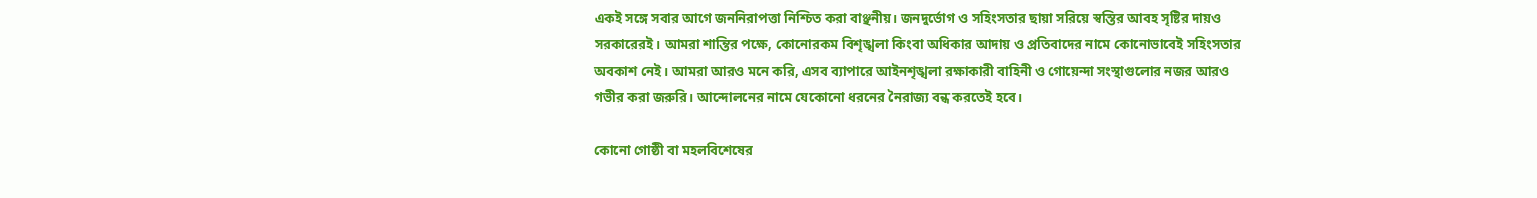একই সঙ্গে সবার আগে জননিরাপত্তা নিশ্চিত করা বাঞ্ছনীয়। জনদুর্ভোগ ও সহিংসতার ছায়া সরিয়ে স্বস্তির আবহ সৃষ্টির দায়ও সরকারেরই। আমরা শান্তির পক্ষে, কোনোরকম বিশৃঙ্খলা কিংবা অধিকার আদায় ও প্রতিবাদের নামে কোনোভাবেই সহিংসতার অবকাশ নেই। আমরা আরও মনে করি, এসব ব্যাপারে আইনশৃঙ্খলা রক্ষাকারী বাহিনী ও গোয়েন্দা সংস্থাগুলোর নজর আরও গভীর করা জরুরি। আন্দোলনের নামে যেকোনো ধরনের নৈরাজ্য বন্ধ করতেই হবে।

কোনো গোষ্ঠী বা মহলবিশেষের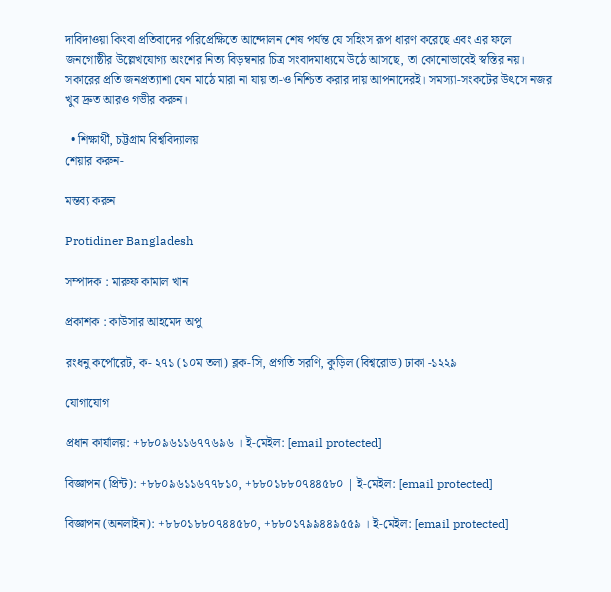দাবিদাওয়া কিংবা প্রতিবাদের পরিপ্রেক্ষিতে আন্দোলন শেষ পর্যন্ত যে সহিংস রূপ ধারণ করেছে এবং এর ফলে জনগোষ্ঠীর উল্লেখযোগ্য অংশের নিত্য বিড়ম্বনার চিত্র সংবাদমাধ্যমে উঠে আসছে, তা কোনোভাবেই স্বস্তির নয়। সকারের প্রতি জনপ্রত্যাশা যেন মাঠে মারা না যায় তা-ও নিশ্চিত করার দায় আপনাদেরই। সমস্যা-সংকটের উৎসে নজর খুব দ্রুত আরও গভীর করুন।

  • শিক্ষার্থী, চট্টগ্রাম বিশ্ববিদ্যালয়
শেয়ার করুন-

মন্তব্য করুন

Protidiner Bangladesh

সম্পাদক : মারুফ কামাল খান

প্রকাশক : কাউসার আহমেদ অপু

রংধনু কর্পোরেট, ক- ২৭১ (১০ম তলা) ব্লক-সি, প্রগতি সরণি, কুড়িল (বিশ্বরোড) ঢাকা -১২২৯

যোগাযোগ

প্রধান কার্যালয়: +৮৮০৯৬১১৬৭৭৬৯৬ । ই-মেইল: [email protected]

বিজ্ঞাপন (প্রিন্ট): +৮৮০৯৬১১৬৭৭৮১০, +৮৮০১৮৮০৭৪৪৫৮০ | ই-মেইল: [email protected]

বিজ্ঞাপন (অনলাইন): +৮৮০১৮৮০৭৪৪৫৮০, +৮৮০১৭৯৯৪৪৯৫৫৯ । ই-মেইল: [email protected]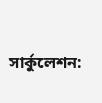সার্কুলেশন: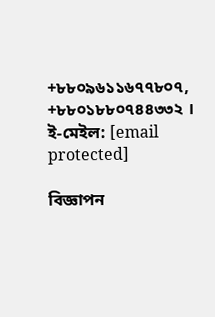+৮৮০৯৬১১৬৭৭৮০৭, +৮৮০১৮৮০৭৪৪৩৩২ । ই-মেইল: [email protected]

বিজ্ঞাপন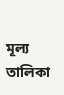মূল্য তালিকা